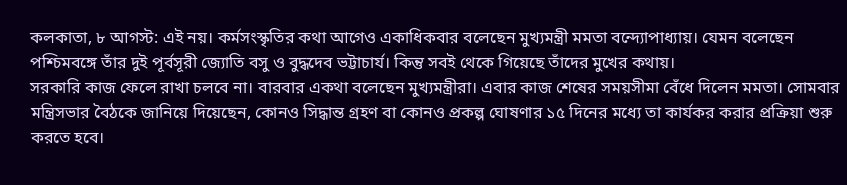কলকাতা, ৮ আগস্ট: এই নয়। কর্মসংস্কৃতির কথা আগেও একাধিকবার বলেছেন মুখ্যমন্ত্রী মমতা বন্দ্যোপাধ্যায়। যেমন বলেছেন পশ্চিমবঙ্গে তাঁর দুই পূর্বসূরী জ্যোতি বসু ও বুদ্ধদেব ভট্টাচার্য। কিন্তু সবই থেকে গিয়েছে তাঁদের মুখের কথায়।
সরকারি কাজ ফেলে রাখা চলবে না। বারবার একথা বলেছেন মুখ্যমন্ত্রীরা। এবার কাজ শেষের সময়সীমা বেঁধে দিলেন মমতা। সোমবার মন্ত্রিসভার বৈঠকে জানিয়ে দিয়েছেন, কোনও সিদ্ধান্ত গ্রহণ বা কোনও প্রকল্প ঘোষণার ১৫ দিনের মধ্যে তা কার্যকর করার প্রক্রিয়া শুরু করতে হবে।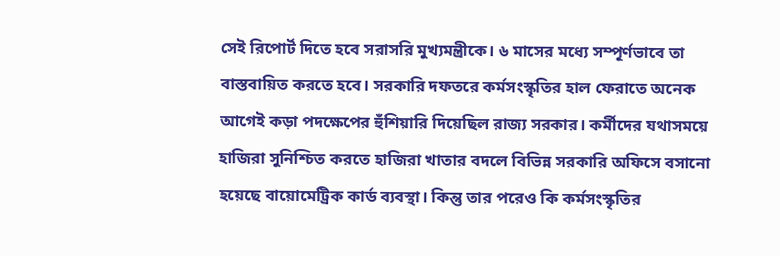সেই রিপোর্ট দিতে হবে সরাসরি মুখ্যমন্ত্রীকে। ৬ মাসের মধ্যে সম্পূর্ণভাবে তা বাস্তবায়িত করতে হবে। সরকারি দফতরে কর্মসংস্কৃতির হাল ফেরাতে অনেক আগেই কড়া পদক্ষেপের হুঁশিয়ারি দিয়েছিল রাজ্য সরকার। কর্মীদের যথাসময়ে হাজিরা সুনিশ্চিত করতে হাজিরা খাতার বদলে বিভিন্ন সরকারি অফিসে বসানো হয়েছে বায়োমেট্রিক কার্ড ব্যবস্থা। কিন্তু তার পরেও কি কর্মসংস্কৃতির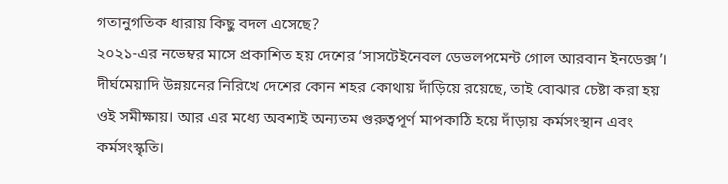গতানুগতিক ধারায় কিছু বদল এসেছে?
২০২১-এর নভেম্বর মাসে প্রকাশিত হয় দেশের ‘সাসটেইনেবল ডেভলপমেন্ট গোল আরবান ইনডেক্স’। দীর্ঘমেয়াদি উন্নয়নের নিরিখে দেশের কোন শহর কোথায় দাঁড়িয়ে রয়েছে, তাই বোঝার চেষ্টা করা হয় ওই সমীক্ষায়। আর এর মধ্যে অবশ্যই অন্যতম গুরুত্বপূর্ণ মাপকাঠি হয়ে দাঁড়ায় কর্মসংস্থান এবং কর্মসংস্কৃতি।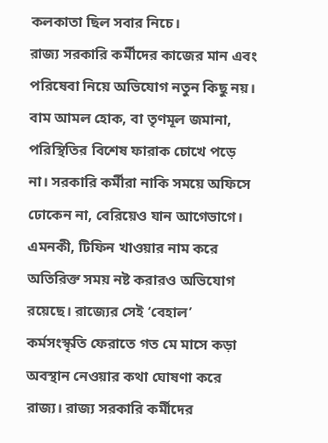কলকাতা ছিল সবার নিচে।
রাজ্য সরকারি কর্মীদের কাজের মান এবং পরিষেবা নিয়ে অভিযোগ নতুন কিছু নয়। বাম আমল হোক, বা তৃণমূল জমানা, পরিস্থিতির বিশেষ ফারাক চোখে পড়ে না। সরকারি কর্মীরা নাকি সময়ে অফিসে ঢোকেন না, বেরিয়েও যান আগেভাগে। এমনকী, টিফিন খাওয়ার নাম করে অতিরিক্ত সময় নষ্ট করারও অভিযোগ রয়েছে। রাজ্যের সেই ‘বেহাল’ কর্মসংস্কৃতি ফেরাতে গত মে মাসে কড়া অবস্থান নেওয়ার কথা ঘোষণা করে রাজ্য। রাজ্য সরকারি কর্মীদের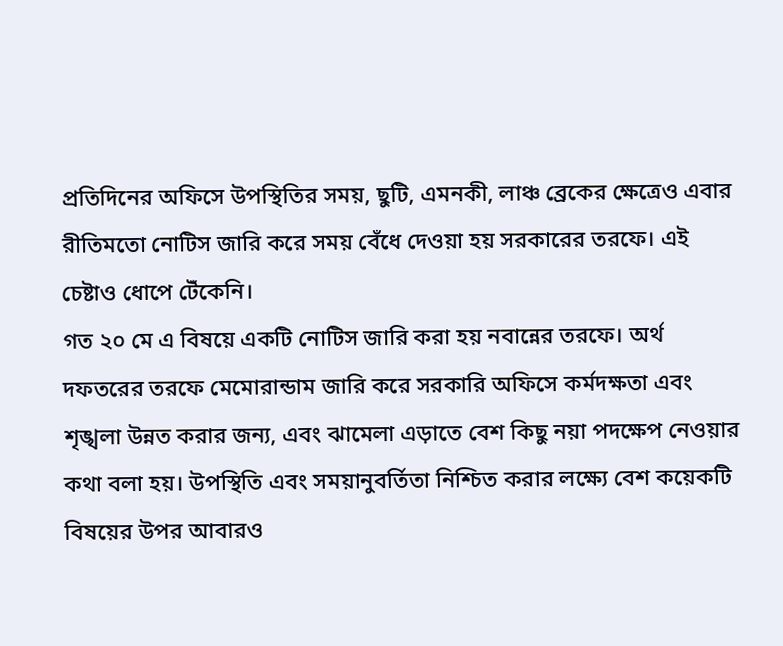প্রতিদিনের অফিসে উপস্থিতির সময়, ছুটি, এমনকী, লাঞ্চ ব্রেকের ক্ষেত্রেও এবার রীতিমতো নোটিস জারি করে সময় বেঁধে দেওয়া হয় সরকারের তরফে। এই চেষ্টাও ধোপে টেঁকেনি।
গত ২০ মে এ বিষয়ে একটি নোটিস জারি করা হয় নবান্নের তরফে। অর্থ দফতরের তরফে মেমোরান্ডাম জারি করে সরকারি অফিসে কর্মদক্ষতা এবং শৃঙ্খলা উন্নত করার জন্য, এবং ঝামেলা এড়াতে বেশ কিছু নয়া পদক্ষেপ নেওয়ার কথা বলা হয়। উপস্থিতি এবং সময়ানুবর্তিতা নিশ্চিত করার লক্ষ্যে বেশ কয়েকটি বিষয়ের উপর আবারও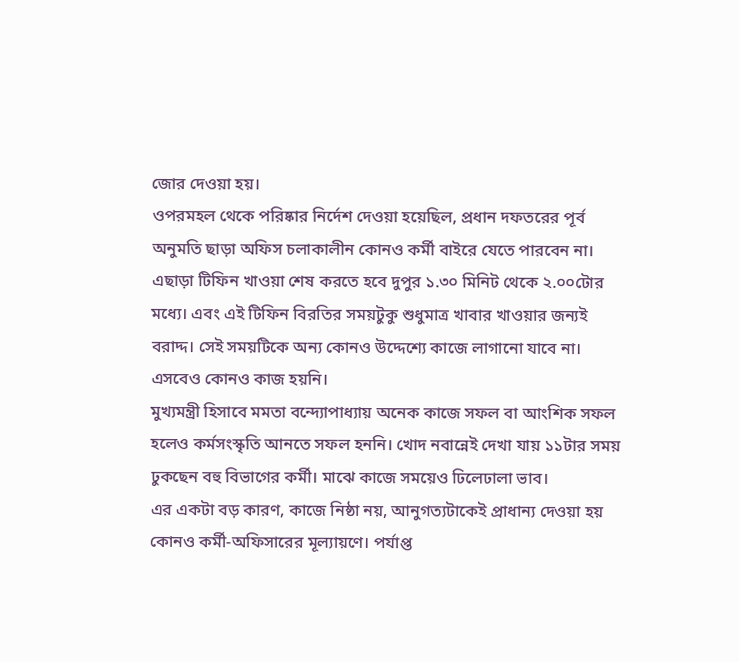জোর দেওয়া হয়।
ওপরমহল থেকে পরিষ্কার নির্দেশ দেওয়া হয়েছিল, প্রধান দফতরের পূর্ব অনুমতি ছাড়া অফিস চলাকালীন কোনও কর্মী বাইরে যেতে পারবেন না। এছাড়া টিফিন খাওয়া শেষ করতে হবে দুপুর ১.৩০ মিনিট থেকে ২.০০টোর মধ্যে। এবং এই টিফিন বিরতির সময়টুকু শুধুমাত্র খাবার খাওয়ার জন্যই বরাদ্দ। সেই সময়টিকে অন্য কোনও উদ্দেশ্যে কাজে লাগানো যাবে না। এসবেও কোনও কাজ হয়নি।
মুখ্যমন্ত্রী হিসাবে মমতা বন্দ্যোপাধ্যায় অনেক কাজে সফল বা আংশিক সফল হলেও কর্মসংস্কৃতি আনতে সফল হননি। খোদ নবান্নেই দেখা যায় ১১টার সময় ঢুকছেন বহু বিভাগের কর্মী। মাঝে কাজে সময়েও ঢিলেঢালা ভাব।
এর একটা বড় কারণ, কাজে নিষ্ঠা নয়, আনুগত্যটাকেই প্রাধান্য দেওয়া হয় কোনও কর্মী-অফিসারের মূল্যায়ণে। পর্যাপ্ত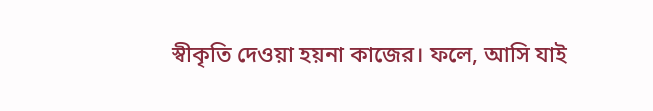স্বীকৃতি দেওয়া হয়না কাজের। ফলে, আসি যাই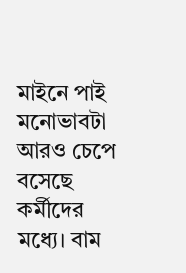মাইনে পাই মনোভাবটা আরও চেপে বসেছে কর্মীদের মধ্যে। বাম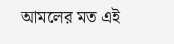আমলের মত এই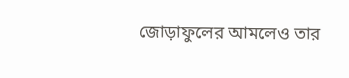জোড়াফুলের আমলেও তার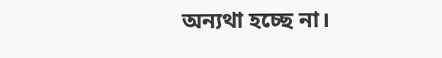অন্যথা হচ্ছে না।